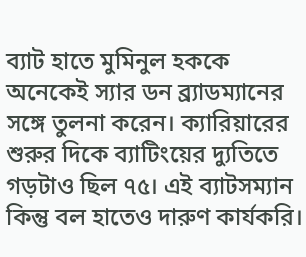ব্যাট হাতে মুমিনুল হককে অনেকেই স্যার ডন ব্র্যাডম্যানের সঙ্গে তুলনা করেন। ক্যারিয়ারের শুরুর দিকে ব্যাটিংয়ের দ্যুতিতে গড়টাও ছিল ৭৫। এই ব্যাটসম্যান কিন্তু বল হাতেও দারুণ কার্যকরি।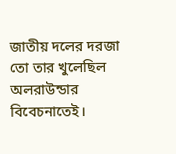জাতীয় দলের দরজা তো তার খুলেছিল অলরাউন্ডার বিবেচনাতেই।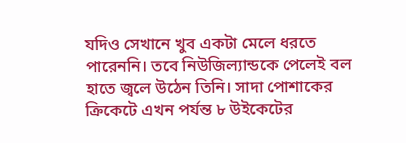যদিও সেখানে খুব একটা মেলে ধরতে পারেননি। তবে নিউজিল্যান্ডকে পেলেই বল হাতে জ্বলে উঠেন তিনি। সাদা পোশাকের ক্রিকেটে এখন পর্যন্ত ৮ উইকেটের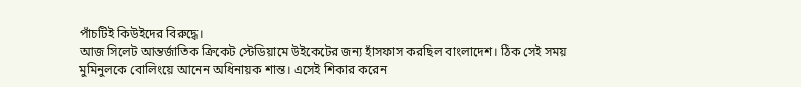পাঁচটিই কিউইদের বিরুদ্ধে।
আজ সিলেট আন্তর্জাতিক ক্রিকেট স্টেডিয়ামে উইকেটের জন্য হাঁসফাস করছিল বাংলাদেশ। ঠিক সেই সময় মুমিনুলকে বোলিংয়ে আনেন অধিনায়ক শান্ত। এসেই শিকার করেন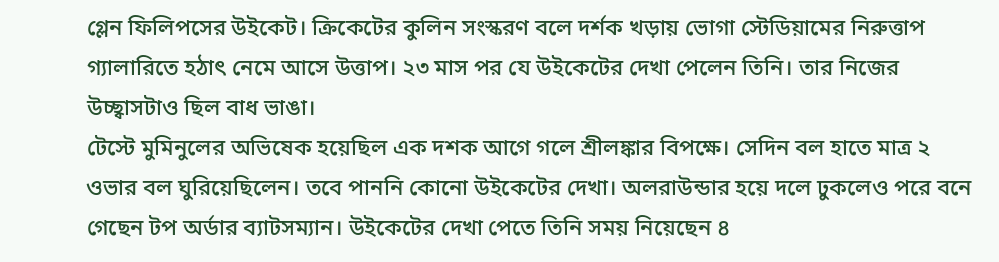গ্লেন ফিলিপসের উইকেট। ক্রিকেটের কুলিন সংস্করণ বলে দর্শক খড়ায় ভোগা স্টেডিয়ামের নিরুত্তাপ গ্যালারিতে হঠাৎ নেমে আসে উত্তাপ। ২৩ মাস পর যে উইকেটের দেখা পেলেন তিনি। তার নিজের উচ্ছ্বাসটাও ছিল বাধ ভাঙা।
টেস্টে মুমিনুলের অভিষেক হয়েছিল এক দশক আগে গলে শ্রীলঙ্কার বিপক্ষে। সেদিন বল হাতে মাত্র ২ ওভার বল ঘুরিয়েছিলেন। তবে পাননি কোনো উইকেটের দেখা। অলরাউন্ডার হয়ে দলে ঢুকলেও পরে বনে গেছেন টপ অর্ডার ব্যাটসম্যান। উইকেটের দেখা পেতে তিনি সময় নিয়েছেন ৪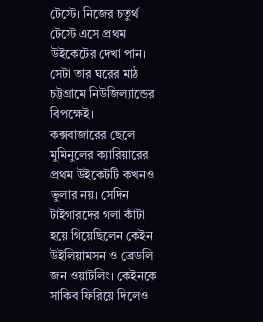টেস্টে। নিজের চতুর্থ টেস্টে এসে প্রথম উইকেটের দেখা পান। সেটা তার ঘরের মাঠ চট্টগ্রামে নিউজিল্যান্ডের বিপক্ষেই।
কক্সবাজারের ছেলে মুমিনুলের ক্যারিয়ারের প্রথম উইকেটটি কখনও ভুলার নয়। সেদিন টাইগারদের গলা কাঁটা হয়ে গিয়েছিলেন কেইন উইলিয়ামসন ও ব্রেডলি জন ওয়াটলিং। কেইনকে সাকিব ফিরিয়ে দিলেও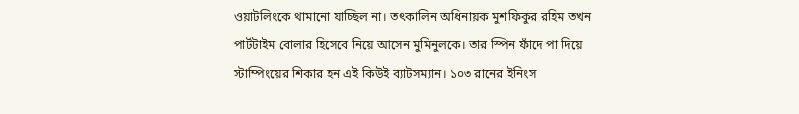ওয়াটলিংকে থামানো যাচ্ছিল না। তৎকালিন অধিনায়ক মুশফিকুর রহিম তখন পার্টটাইম বোলার হিসেবে নিয়ে আসেন মুমিনুলকে। তার স্পিন ফাঁদে পা দিয়ে স্টাম্পিংয়ের শিকার হন এই কিউই ব্যাটসম্যান। ১০৩ রানের ইনিংস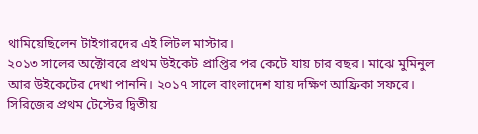থামিয়েছিলেন টাইগারদের এই লিটল মাস্টার।
২০১৩ সালের অক্টোবরে প্রথম উইকেট প্রাপ্তির পর কেটে যায় চার বছর। মাঝে মুমিনুল আর উইকেটের দেখা পাননি। ২০১৭ সালে বাংলাদেশ যায় দক্ষিণ আফ্রিকা সফরে। সিরিজের প্রথম টেস্টের দ্বিতীয়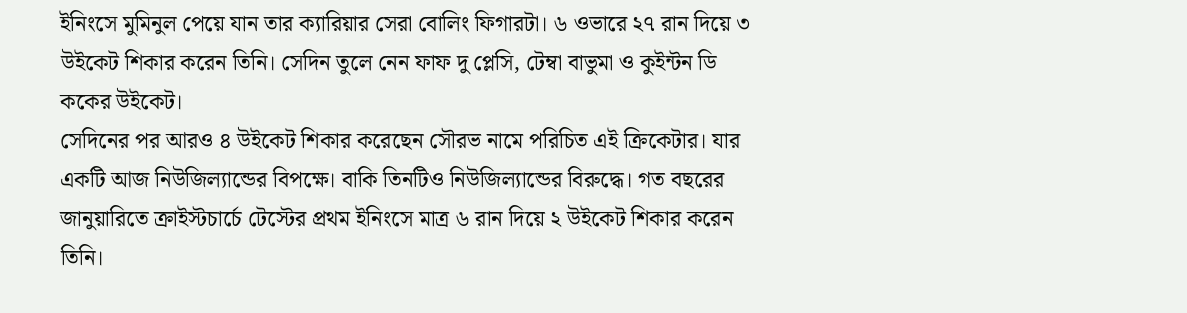ইনিংসে মুমিনুল পেয়ে যান তার ক্যারিয়ার সেরা বোলিং ফিগারটা। ৬ ওভারে ২৭ রান দিয়ে ৩ উইকেট শিকার করেন তিনি। সেদিন তুলে নেন ফাফ দু প্লেসি, টেম্বা বাভুমা ও কুইন্টন ডি ককের উইকেট।
সেদিনের পর আরও ৪ উইকেট শিকার করেছেন সৌরভ নামে পরিচিত এই ক্রিকেটার। যার একটি আজ নিউজিল্যান্ডের বিপক্ষে। বাকি তিনটিও নিউজিল্যান্ডের বিরুদ্ধে। গত বছরের জানুয়ারিতে ক্রাইস্টচার্চে টেস্টের প্রথম ইনিংসে মাত্র ৬ রান দিয়ে ২ উইকেট শিকার করেন তিনি।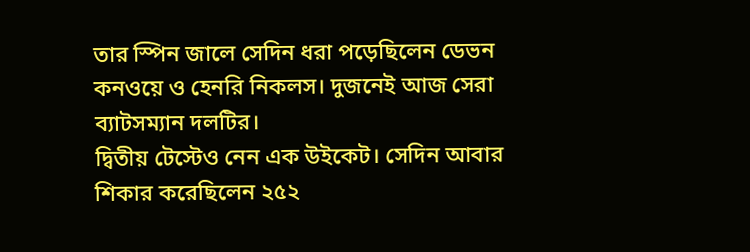তার স্পিন জালে সেদিন ধরা পড়েছিলেন ডেভন কনওয়ে ও হেনরি নিকলস। দুজনেই আজ সেরা ব্যাটসম্যান দলটির।
দ্বিতীয় টেস্টেও নেন এক উইকেট। সেদিন আবার শিকার করেছিলেন ২৫২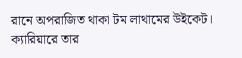রানে অপরাজিত থাকা টম লাথামের উইকেট।
ক্যারিয়ারে তার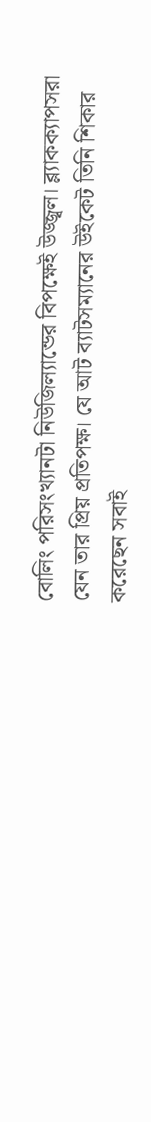বোলিং পরিসংখ্যানটা নিউজিল্যান্ডের বিপক্ষেই উজ্জ্বল। ব্ল্যাকক্যাপসরা যেন তার প্রিয় প্রতিপক্ষ। যে আট ব্যাটসম্যানের উইকেট তিনি শিকার করেছেন সবাই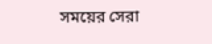সময়ের সেরা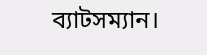ব্যাটসম্যান।